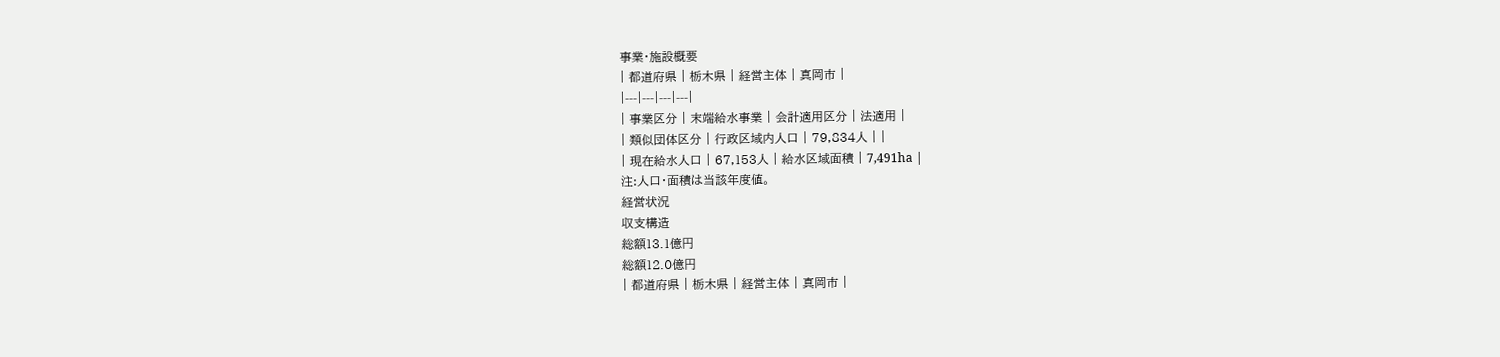事業・施設概要
| 都道府県 | 栃木県 | 経営主体 | 真岡市 |
|---|---|---|---|
| 事業区分 | 末端給水事業 | 会計適用区分 | 法適用 |
| 類似団体区分 | 行政区域内人口 | 79,834人 | |
| 現在給水人口 | 67,153人 | 給水区域面積 | 7,491ha |
注:人口・面積は当該年度値。
経営状況
収支構造
総額13.1億円
総額12.0億円
| 都道府県 | 栃木県 | 経営主体 | 真岡市 |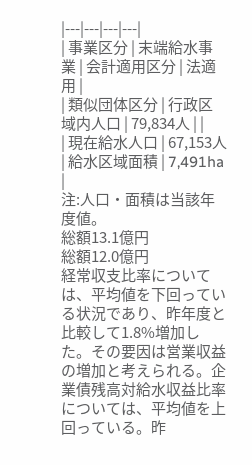|---|---|---|---|
| 事業区分 | 末端給水事業 | 会計適用区分 | 法適用 |
| 類似団体区分 | 行政区域内人口 | 79,834人 | |
| 現在給水人口 | 67,153人 | 給水区域面積 | 7,491ha |
注:人口・面積は当該年度値。
総額13.1億円
総額12.0億円
経常収支比率については、平均値を下回っている状況であり、昨年度と比較して1.8%増加した。その要因は営業収益の増加と考えられる。企業債残高対給水収益比率については、平均値を上回っている。昨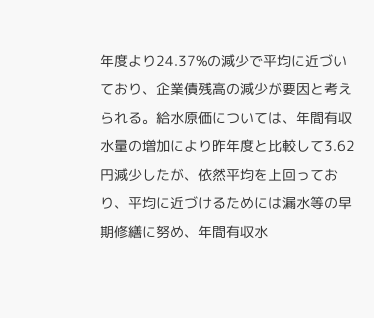年度より24.37%の減少で平均に近づいており、企業債残高の減少が要因と考えられる。給水原価については、年間有収水量の増加により昨年度と比較して3.62円減少したが、依然平均を上回っており、平均に近づけるためには漏水等の早期修繕に努め、年間有収水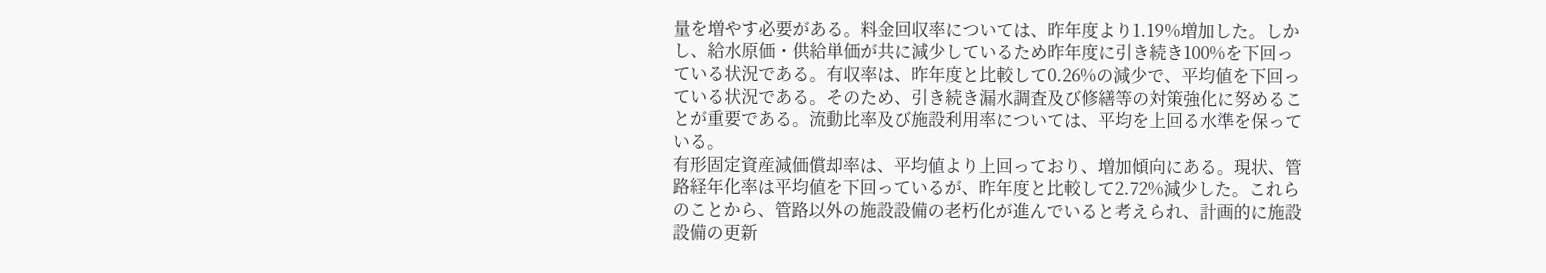量を増やす必要がある。料金回収率については、昨年度より1.19%増加した。しかし、給水原価・供給単価が共に減少しているため昨年度に引き続き100%を下回っている状況である。有収率は、昨年度と比較して0.26%の減少で、平均値を下回っている状況である。そのため、引き続き漏水調査及び修繕等の対策強化に努めることが重要である。流動比率及び施設利用率については、平均を上回る水準を保っている。
有形固定資産減価償却率は、平均値より上回っており、増加傾向にある。現状、管路経年化率は平均値を下回っているが、昨年度と比較して2.72%減少した。これらのことから、管路以外の施設設備の老朽化が進んでいると考えられ、計画的に施設設備の更新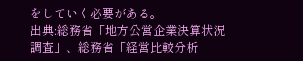をしていく必要がある。
出典:総務省「地方公営企業決算状況調査」、総務省「経営比較分析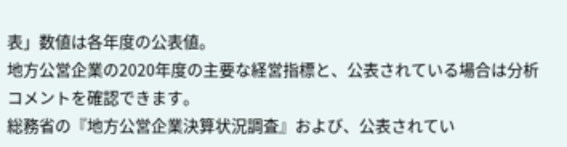表」数値は各年度の公表値。
地方公営企業の2020年度の主要な経営指標と、公表されている場合は分析コメントを確認できます。
総務省の『地方公営企業決算状況調査』および、公表されてい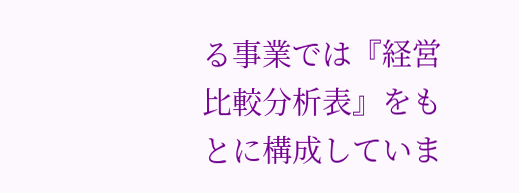る事業では『経営比較分析表』をもとに構成していま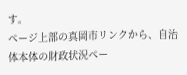す。
ページ上部の真岡市リンクから、自治体本体の財政状況ペー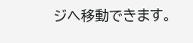ジへ移動できます。